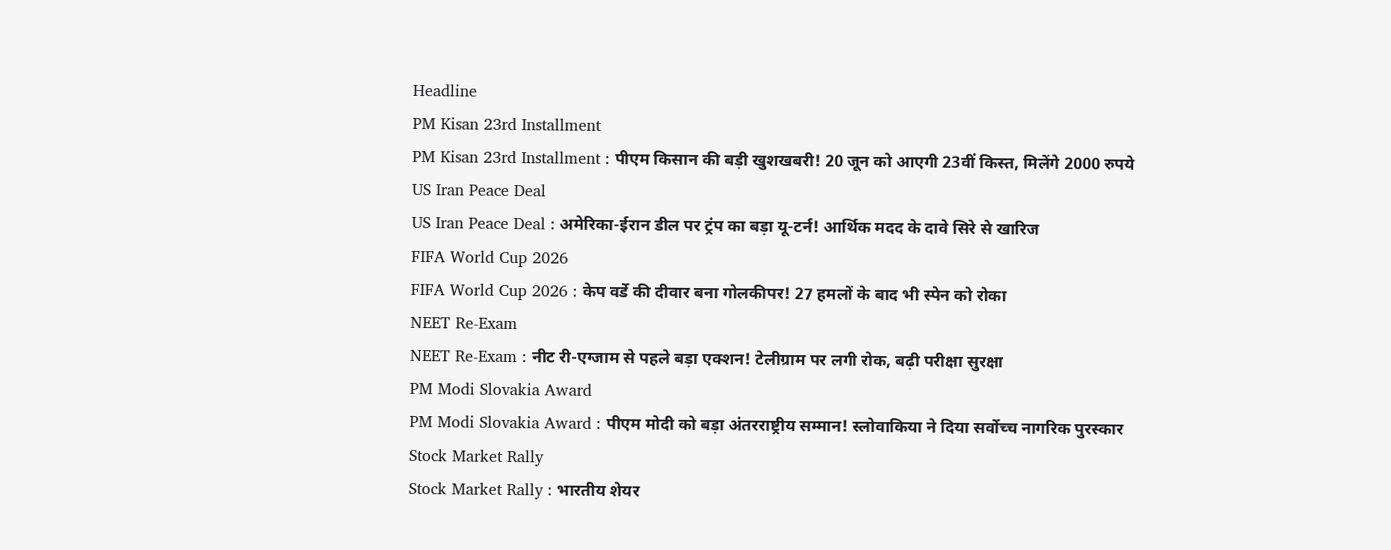Headline
PM Kisan 23rd Installment
PM Kisan 23rd Installment : पीएम किसान की बड़ी खुशखबरी! 20 जून को आएगी 23वीं किस्त, मिलेंगे 2000 रुपये
US Iran Peace Deal
US Iran Peace Deal : अमेरिका-ईरान डील पर ट्रंप का बड़ा यू-टर्न! आर्थिक मदद के दावे सिरे से खारिज
FIFA World Cup 2026
FIFA World Cup 2026 : केप वर्डे की दीवार बना गोलकीपर! 27 हमलों के बाद भी स्पेन को रोका
NEET Re-Exam
NEET Re-Exam : नीट री-एग्जाम से पहले बड़ा एक्शन! टेलीग्राम पर लगी रोक, बढ़ी परीक्षा सुरक्षा
PM Modi Slovakia Award
PM Modi Slovakia Award : पीएम मोदी को बड़ा अंतरराष्ट्रीय सम्मान! स्लोवाकिया ने दिया सर्वोच्च नागरिक पुरस्कार
Stock Market Rally
Stock Market Rally : भारतीय शेयर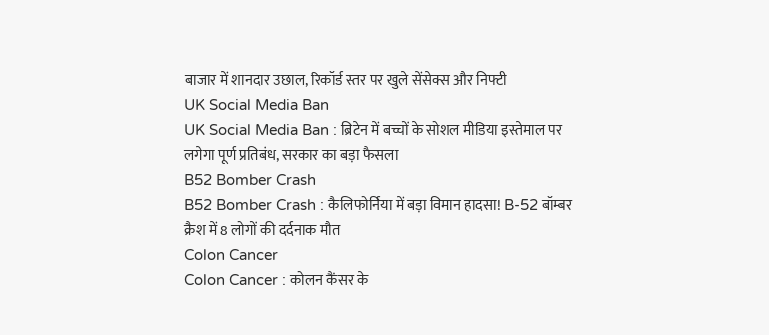बाजार में शानदार उछाल, रिकॉर्ड स्तर पर खुले सेंसेक्स और निफ्टी
UK Social Media Ban
UK Social Media Ban : ब्रिटेन में बच्चों के सोशल मीडिया इस्तेमाल पर लगेगा पूर्ण प्रतिबंध, सरकार का बड़ा फैसला
B52 Bomber Crash
B52 Bomber Crash : कैलिफोर्निया में बड़ा विमान हादसा! B-52 बॉम्बर क्रैश में 8 लोगों की दर्दनाक मौत
Colon Cancer
Colon Cancer : कोलन कैंसर के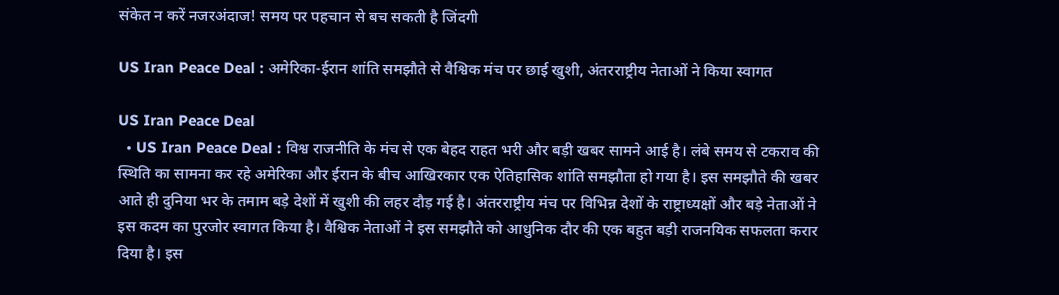संकेत न करें नजरअंदाज! समय पर पहचान से बच सकती है जिंदगी

US Iran Peace Deal : अमेरिका-ईरान शांति समझौते से वैश्विक मंच पर छाई खुशी, अंतरराष्ट्रीय नेताओं ने किया स्वागत

US Iran Peace Deal
  • US Iran Peace Deal : विश्व राजनीति के मंच से एक बेहद राहत भरी और बड़ी खबर सामने आई है। लंबे समय से टकराव की स्थिति का सामना कर रहे अमेरिका और ईरान के बीच आखिरकार एक ऐतिहासिक शांति समझौता हो गया है। इस समझौते की खबर आते ही दुनिया भर के तमाम बड़े देशों में खुशी की लहर दौड़ गई है। अंतरराष्ट्रीय मंच पर विभिन्न देशों के राष्ट्राध्यक्षों और बड़े नेताओं ने इस कदम का पुरजोर स्वागत किया है। वैश्विक नेताओं ने इस समझौते को आधुनिक दौर की एक बहुत बड़ी राजनयिक सफलता करार दिया है। इस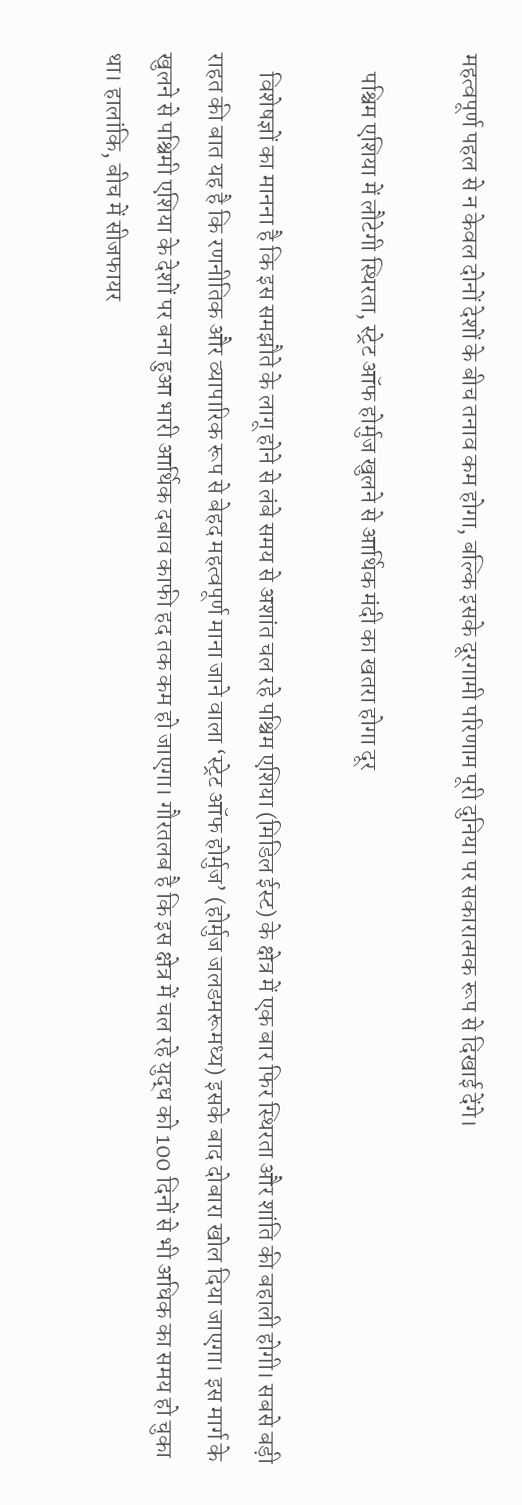महत्वपूर्ण पहल से न केवल दोनों देशों के बीच तनाव कम होगा, बल्कि इसके दूरगामी परिणाम पूरी दुनिया पर सकारात्मक रूप से दिखाई देंगे।

    पश्चिम एशिया में लौटेगी स्थिरता, स्ट्रेट ऑफ होर्मुज खुलने से आर्थिक मंदी का खतरा होगा दूर

    विशेषज्ञों का मानना है कि इस समझौते के लागू होने से लंबे समय से अशांत चल रहे पश्चिम एशिया (मिडिल ईस्ट) के क्षेत्र में एक बार फिर स्थिरता और शांति की बहाली होगी। सबसे बड़ी राहत की बात यह है कि रणनीतिक और व्यापारिक रूप से बेहद महत्वपूर्ण माना जाने वाला ‘स्ट्रेट ऑफ होर्मुज’ (होर्मुज जलडमरूमध्य) इसके बाद दोबारा खोल दिया जाएगा। इस मार्ग के खुलने से पश्चिमी एशिया के देशों पर बना हुआ भारी आर्थिक दबाव काफी हद तक कम हो जाएगा। गौरतलब है कि इस क्षेत्र में चल रहे युद्ध को 100 दिनों से भी अधिक का समय हो चुका था। हालांकि, बीच में सीजफायर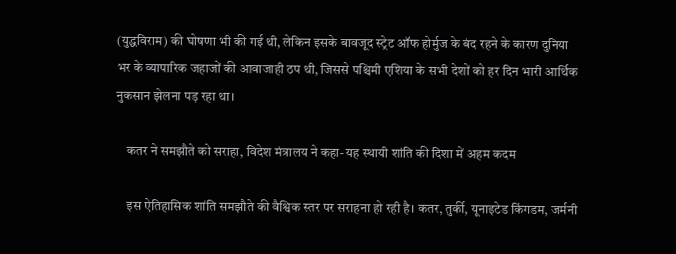(युद्धविराम) की घोषणा भी की गई थी, लेकिन इसके बावजूद स्ट्रेट ऑफ होर्मुज के बंद रहने के कारण दुनिया भर के व्यापारिक जहाजों की आवाजाही ठप थी, जिससे पश्चिमी एशिया के सभी देशों को हर दिन भारी आर्थिक नुकसान झेलना पड़ रहा था।

    कतर ने समझौते को सराहा, विदेश मंत्रालय ने कहा- यह स्थायी शांति की दिशा में अहम कदम

    इस ऐतिहासिक शांति समझौते की वैश्विक स्तर पर सराहना हो रही है। कतर, तुर्की, यूनाइटेड किंगडम, जर्मनी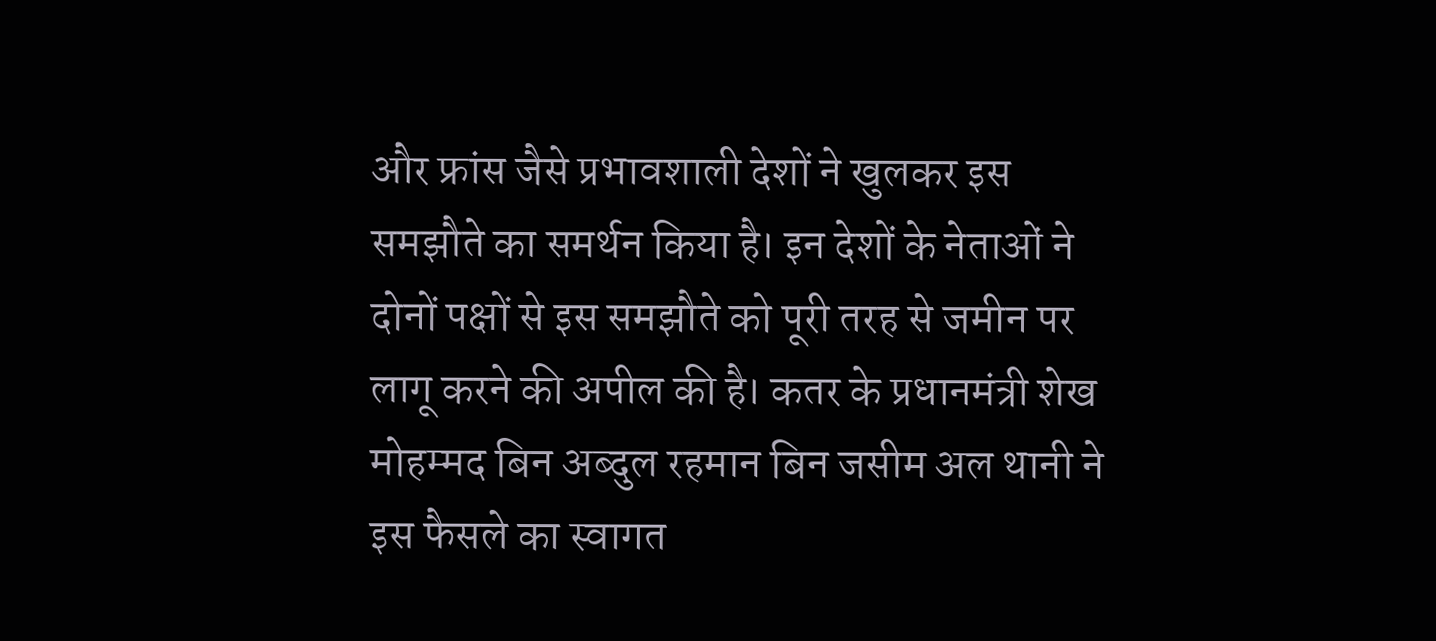और फ्रांस जैसे प्रभावशाली देशों ने खुलकर इस समझौते का समर्थन किया है। इन देशों के नेताओं ने दोनों पक्षों से इस समझौते को पूरी तरह से जमीन पर लागू करने की अपील की है। कतर के प्रधानमंत्री शेख मोहम्मद बिन अब्दुल रहमान बिन जसीम अल थानी ने इस फैसले का स्वागत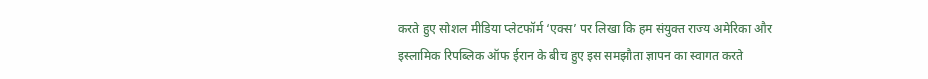करते हुए सोशल मीडिया प्लेटफॉर्म ‘एक्स’ पर लिखा कि हम संयुक्त राज्य अमेरिका और इस्लामिक रिपब्लिक ऑफ ईरान के बीच हुए इस समझौता ज्ञापन का स्वागत करते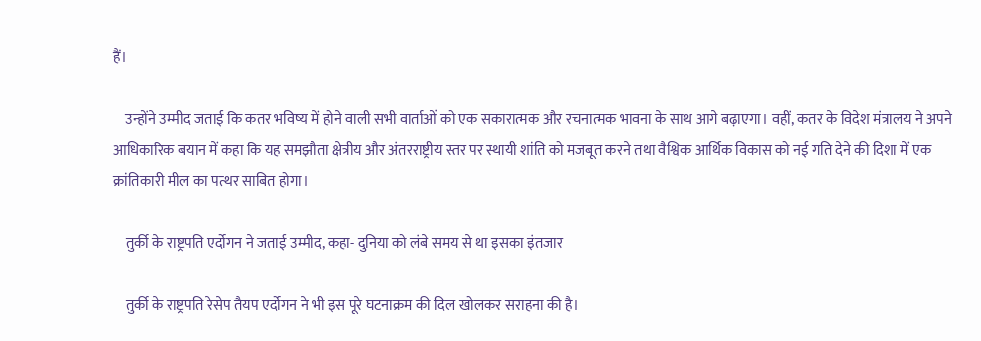हैं।

    उन्होंने उम्मीद जताई कि कतर भविष्य में होने वाली सभी वार्ताओं को एक सकारात्मक और रचनात्मक भावना के साथ आगे बढ़ाएगा। वहीं, कतर के विदेश मंत्रालय ने अपने आधिकारिक बयान में कहा कि यह समझौता क्षेत्रीय और अंतरराष्ट्रीय स्तर पर स्थायी शांति को मजबूत करने तथा वैश्विक आर्थिक विकास को नई गति देने की दिशा में एक क्रांतिकारी मील का पत्थर साबित होगा।

    तुर्की के राष्ट्रपति एर्दोगन ने जताई उम्मीद, कहा- दुनिया को लंबे समय से था इसका इंतजार

    तुर्की के राष्ट्रपति रेसेप तैयप एर्दोगन ने भी इस पूरे घटनाक्रम की दिल खोलकर सराहना की है।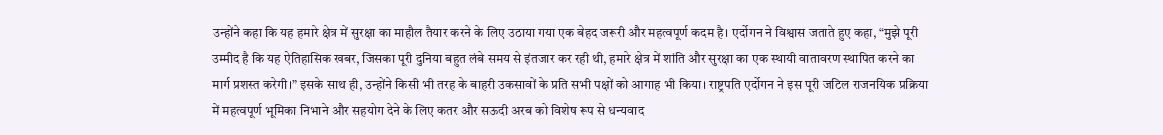उन्होंने कहा कि यह हमारे क्षेत्र में सुरक्षा का माहौल तैयार करने के लिए उठाया गया एक बेहद जरूरी और महत्वपूर्ण कदम है। एर्दोगन ने विश्वास जताते हुए कहा, “मुझे पूरी उम्मीद है कि यह ऐतिहासिक खबर, जिसका पूरी दुनिया बहुत लंबे समय से इंतजार कर रही थी, हमारे क्षेत्र में शांति और सुरक्षा का एक स्थायी वातावरण स्थापित करने का मार्ग प्रशस्त करेगी।” इसके साथ ही, उन्होंने किसी भी तरह के बाहरी उकसावों के प्रति सभी पक्षों को आगाह भी किया। राष्ट्रपति एर्दोगन ने इस पूरी जटिल राजनयिक प्रक्रिया में महत्वपूर्ण भूमिका निभाने और सहयोग देने के लिए कतर और सऊदी अरब को विशेष रूप से धन्यवाद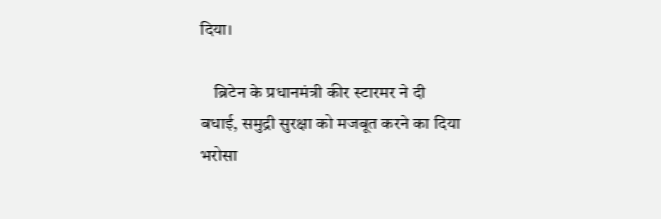दिया।

    ब्रिटेन के प्रधानमंत्री कीर स्टारमर ने दी बधाई, समुद्री सुरक्षा को मजबूत करने का दिया भरोसा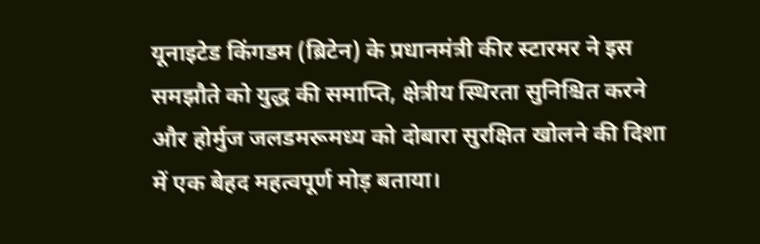यूनाइटेड किंगडम (ब्रिटेन) के प्रधानमंत्री कीर स्टारमर ने इस समझौते को युद्ध की समाप्ति, क्षेत्रीय स्थिरता सुनिश्चित करने और होर्मुज जलडमरूमध्य को दोबारा सुरक्षित खोलने की दिशा में एक बेहद महत्वपूर्ण मोड़ बताया।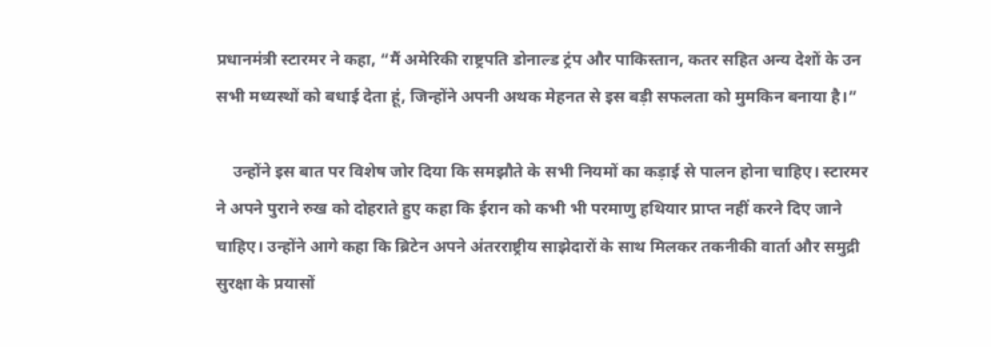प्रधानमंत्री स्टारमर ने कहा, “मैं अमेरिकी राष्ट्रपति डोनाल्ड ट्रंप और पाकिस्तान, कतर सहित अन्य देशों के उन सभी मध्यस्थों को बधाई देता हूं, जिन्होंने अपनी अथक मेहनत से इस बड़ी सफलता को मुमकिन बनाया है।”

    उन्होंने इस बात पर विशेष जोर दिया कि समझौते के सभी नियमों का कड़ाई से पालन होना चाहिए। स्टारमर ने अपने पुराने रुख को दोहराते हुए कहा कि ईरान को कभी भी परमाणु हथियार प्राप्त नहीं करने दिए जाने चाहिए। उन्होंने आगे कहा कि ब्रिटेन अपने अंतरराष्ट्रीय साझेदारों के साथ मिलकर तकनीकी वार्ता और समुद्री सुरक्षा के प्रयासों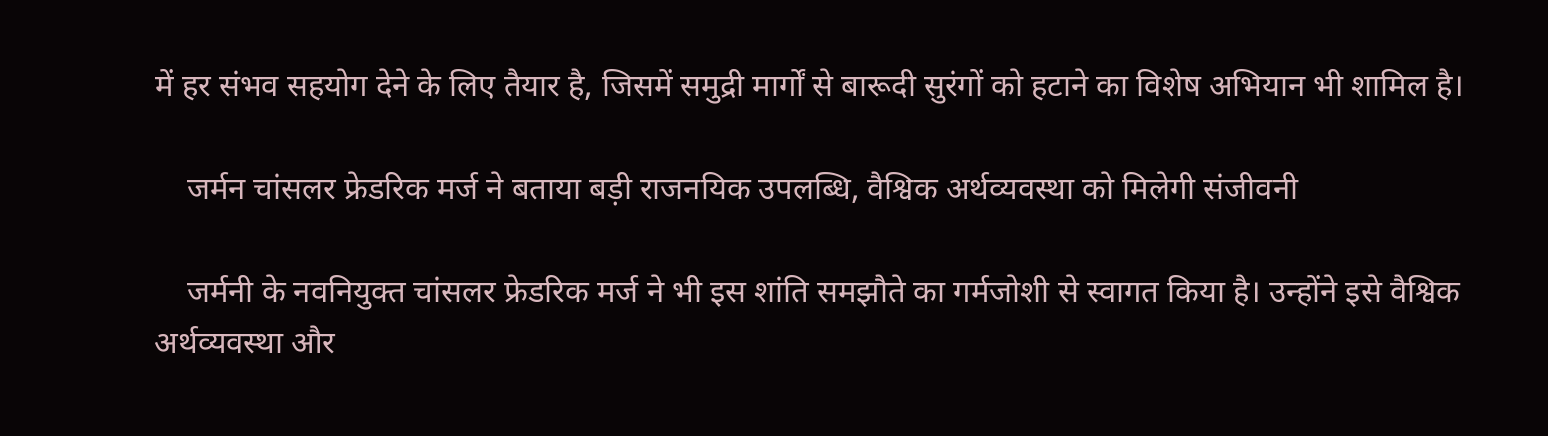में हर संभव सहयोग देने के लिए तैयार है, जिसमें समुद्री मार्गों से बारूदी सुरंगों को हटाने का विशेष अभियान भी शामिल है।

    जर्मन चांसलर फ्रेडरिक मर्ज ने बताया बड़ी राजनयिक उपलब्धि, वैश्विक अर्थव्यवस्था को मिलेगी संजीवनी

    जर्मनी के नवनियुक्त चांसलर फ्रेडरिक मर्ज ने भी इस शांति समझौते का गर्मजोशी से स्वागत किया है। उन्होंने इसे वैश्विक अर्थव्यवस्था और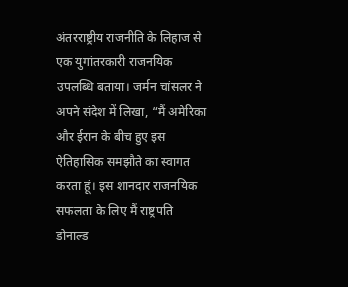अंतरराष्ट्रीय राजनीति के लिहाज से एक युगांतरकारी राजनयिक उपलब्धि बताया। जर्मन चांसलर ने अपने संदेश में लिखा, “मैं अमेरिका और ईरान के बीच हुए इस ऐतिहासिक समझौते का स्वागत करता हूं। इस शानदार राजनयिक सफलता के लिए मैं राष्ट्रपति डोनाल्ड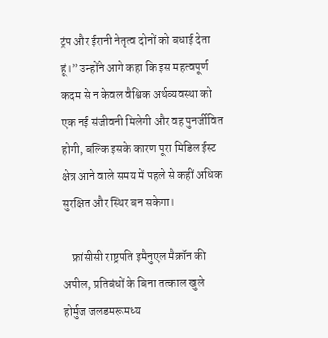ट्रंप और ईरानी नेतृत्व दोनों को बधाई देता हूं।” उन्होंने आगे कहा कि इस महत्वपूर्ण कदम से न केवल वैश्विक अर्थव्यवस्था को एक नई संजीवनी मिलेगी और वह पुनर्जीवित होगी, बल्कि इसके कारण पूरा मिडिल ईस्ट क्षेत्र आने वाले समय में पहले से कहीं अधिक सुरक्षित और स्थिर बन सकेगा।

    फ्रांसीसी राष्ट्रपति इमैनुएल मैक्रॉन की अपील, प्रतिबंधों के बिना तत्काल खुले होर्मुज जलडमरूमध्य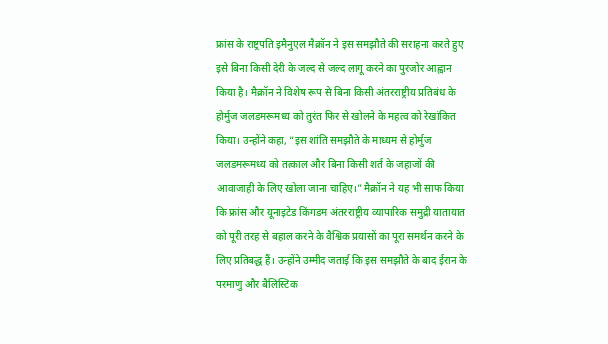फ्रांस के राष्ट्रपति इमैनुएल मैक्रॉन ने इस समझौते की सराहना करते हुए इसे बिना किसी देरी के जल्द से जल्द लागू करने का पुरजोर आह्वान किया है। मैक्रॉन ने विशेष रूप से बिना किसी अंतरराष्ट्रीय प्रतिबंध के होर्मुज जलडमरूमध्य को तुरंत फिर से खोलने के महत्व को रेखांकित किया। उन्होंने कहा, “इस शांति समझौते के माध्यम से होर्मुज जलडमरूमध्य को तत्काल और बिना किसी शर्त के जहाजों की आवाजाही के लिए खोला जाना चाहिए।” मैक्रॉन ने यह भी साफ किया कि फ्रांस और यूनाइटेड किंगडम अंतरराष्ट्रीय व्यापारिक समुद्री यातायात को पूरी तरह से बहाल करने के वैश्विक प्रयासों का पूरा समर्थन करने के लिए प्रतिबद्ध हैं। उन्होंने उम्मीद जताई कि इस समझौते के बाद ईरान के परमाणु और बैलिस्टिक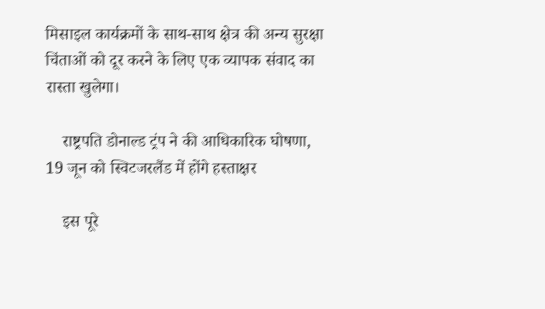मिसाइल कार्यक्रमों के साथ-साथ क्षेत्र की अन्य सुरक्षा चिंताओं को दूर करने के लिए एक व्यापक संवाद का रास्ता खुलेगा।

    राष्ट्रपति डोनाल्ड ट्रंप ने की आधिकारिक घोषणा, 19 जून को स्विटजरलैंड में होंगे हस्ताक्षर

    इस पूरे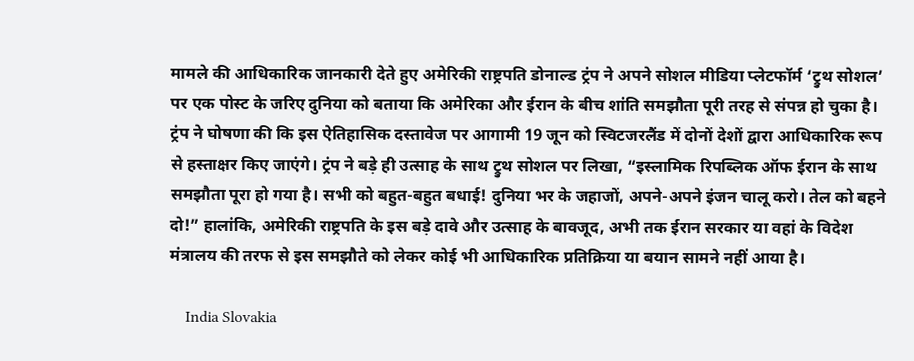मामले की आधिकारिक जानकारी देते हुए अमेरिकी राष्ट्रपति डोनाल्ड ट्रंप ने अपने सोशल मीडिया प्लेटफॉर्म ‘ट्रुथ सोशल’ पर एक पोस्ट के जरिए दुनिया को बताया कि अमेरिका और ईरान के बीच शांति समझौता पूरी तरह से संपन्न हो चुका है। ट्रंप ने घोषणा की कि इस ऐतिहासिक दस्तावेज पर आगामी 19 जून को स्विटजरलैंड में दोनों देशों द्वारा आधिकारिक रूप से हस्ताक्षर किए जाएंगे। ट्रंप ने बड़े ही उत्साह के साथ ट्रुथ सोशल पर लिखा, “इस्लामिक रिपब्लिक ऑफ ईरान के साथ समझौता पूरा हो गया है। सभी को बहुत-बहुत बधाई! दुनिया भर के जहाजों, अपने-अपने इंजन चालू करो। तेल को बहने दो!” हालांकि, अमेरिकी राष्ट्रपति के इस बड़े दावे और उत्साह के बावजूद, अभी तक ईरान सरकार या वहां के विदेश मंत्रालय की तरफ से इस समझौते को लेकर कोई भी आधिकारिक प्रतिक्रिया या बयान सामने नहीं आया है।

    India Slovakia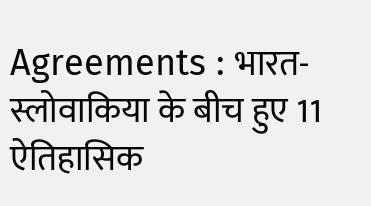Agreements : भारत-स्लोवाकिया के बीच हुए 11 ऐतिहासिक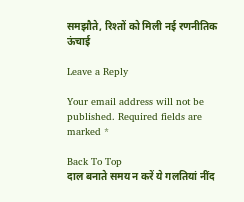समझौते, रिश्तों को मिली नई रणनीतिक ऊंचाई

Leave a Reply

Your email address will not be published. Required fields are marked *

Back To Top
दाल बनाते समय न करें ये गलतियां नींद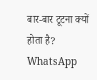बार-बार टूटना क्यों होता है? WhatsApp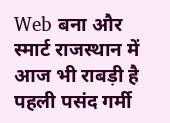Web बना और स्मार्ट राजस्थान में आज भी राबड़ी है पहली पसंद गर्मी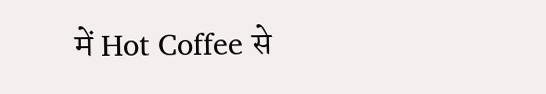में Hot Coffee से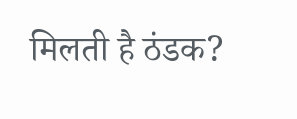मिलती है ठंडक?